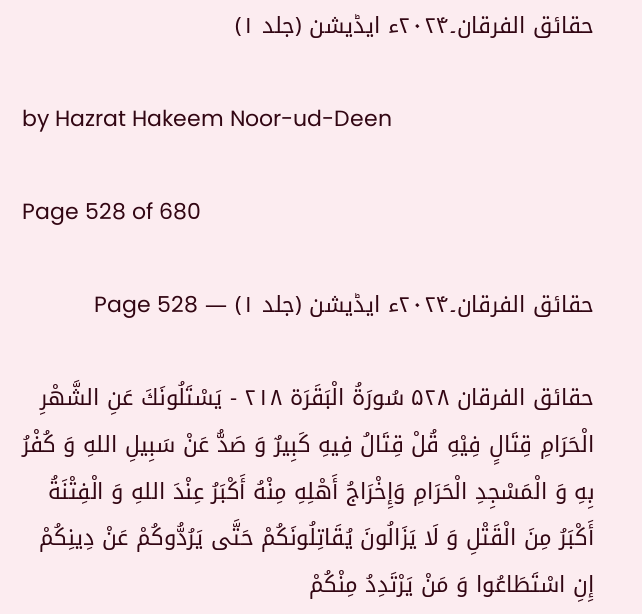حقائق الفرقان۔۲۰۲۴ء ایڈیشن (جلد ۱)

by Hazrat Hakeem Noor-ud-Deen

Page 528 of 680

حقائق الفرقان۔۲۰۲۴ء ایڈیشن (جلد ۱) — Page 528

حقائق الفرقان ۵۲۸ سُورَةُ الْبَقَرَة ۲۱۸ - يَسْتَلُونَكَ عَنِ الشَّهْرِ الْحَرَامِ قِتَالٍ فِيْهِ قُلْ قِتَالُ فِيهِ كَبِيرٌ وَ صَدُّ عَنْ سَبِيلِ اللهِ وَ كُفْرُ بِهِ وَ الْمَسْجِدِ الْحَرَامِ وَإِخْرَاجُ أَهْلِهِ مِنْهُ أَكْبَرُ عِنْدَ اللهِ وَ الْفِتْنَةُ أَكْبَرُ مِنَ الْقَتْلِ وَ لَا يَزَالُونَ يُقَاتِلُونَكُمْ حَتَّى يَرُدُّوكُمْ عَنْ دِينِكُمْ إِنِ اسْتَطَاعُوا وَ مَنْ يَرْتَدِدُ مِنْكُمْ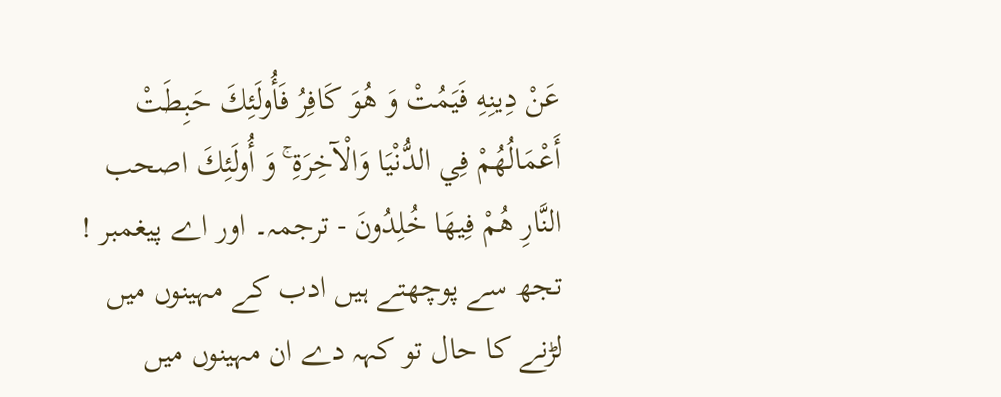عَنْ دِينِهِ فَيَمُتْ وَ هُوَ كَافِرُ فَأُولَئِكَ حَبِطَتْ أَعْمَالُهُمْ فِي الدُّنْيَا وَالْآخِرَةِ ۚ وَ أُولَئِكَ اصحب النَّارِ هُمْ فِيهَا خُلِدُونَ - ترجمہ۔ اور اے پیغمبر ! تجھ سے پوچھتے ہیں ادب کے مہینوں میں لڑنے کا حال تو کہہ دے ان مہینوں میں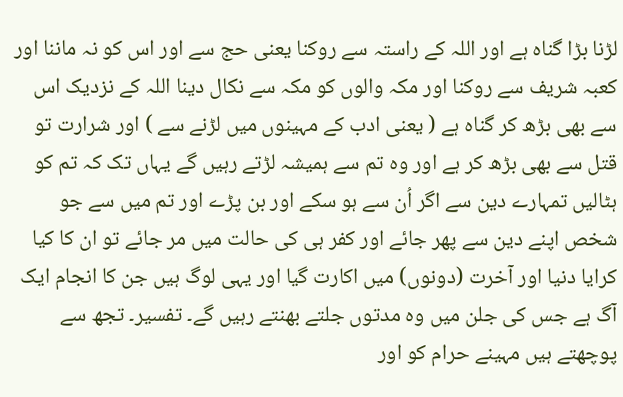لڑنا بڑا گناہ ہے اور اللہ کے راستہ سے روکنا یعنی حج سے اور اس کو نہ ماننا اور کعبہ شریف سے روکنا اور مکہ والوں کو مکہ سے نکال دینا اللہ کے نزدیک اس سے بھی بڑھ کر گناہ ہے ( یعنی ادب کے مہینوں میں لڑنے سے ) اور شرارت تو قتل سے بھی بڑھ کر ہے اور وہ تم سے ہمیشہ لڑتے رہیں گے یہاں تک کہ تم کو ہٹالیں تمہارے دین سے اگر اُن سے ہو سکے اور بن پڑے اور تم میں سے جو شخص اپنے دین سے پھر جائے اور کفر ہی کی حالت میں مر جائے تو ان کا کیا کرایا دنیا اور آخرت (دونوں) میں اکارت گیا اور یہی لوگ ہیں جن کا انجام ایک آگ ہے جس کی جلن میں وہ مدتوں جلتے بھنتے رہیں گے۔ تفسیر۔ تجھ سے پوچھتے ہیں مہینے حرام کو اور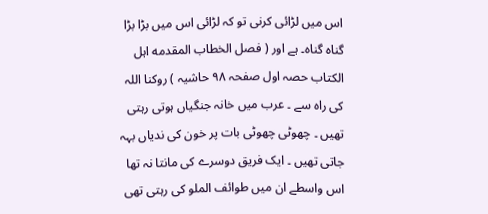اس میں لڑائی کرنی تو کہ لڑائی اس میں بڑا بڑا گناہ گناہ۔ ہے اور ( فصل الخطاب المقدمه اہل الکتاب حصہ اول صفحہ ۹۸ حاشیہ ) روکنا اللہ کی راہ سے ۔ عرب میں خانہ جنگیاں ہوتی رہتی تھیں ۔ چھوٹی چھوٹی بات پر خون کی ندیاں بہہ جاتی تھیں ۔ ایک فریق دوسرے کی مانتا نہ تھا اس واسطے ان میں طوائف الملو کی رہتی تھی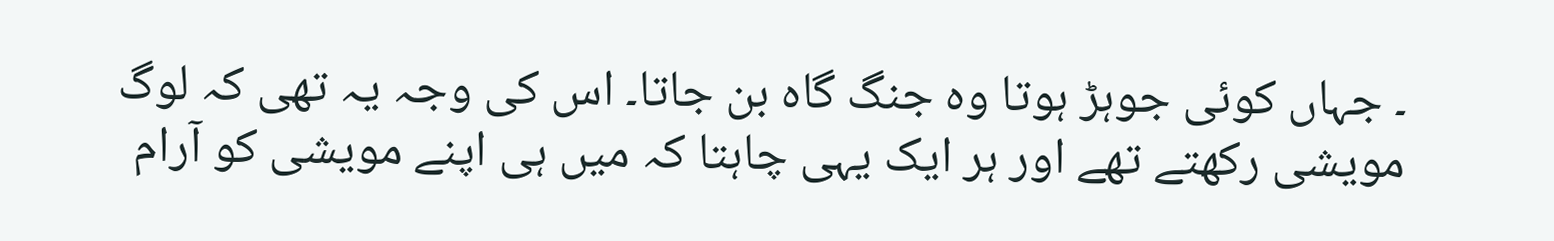۔ جہاں کوئی جوہڑ ہوتا وہ جنگ گاہ بن جاتا۔ اس کی وجہ یہ تھی کہ لوگ مویشی رکھتے تھے اور ہر ایک یہی چاہتا کہ میں ہی اپنے مویشی کو آرام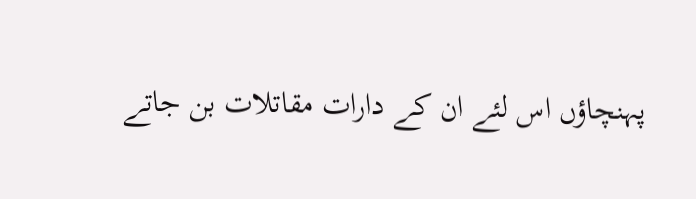پہنچاؤں اس لئے ان کے دارات مقاتلات بن جاتے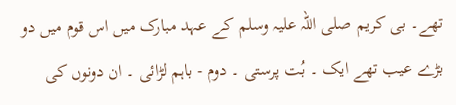تھے۔ بی کریم صلی اللہ علیہ وسلم کے عہد مبارک میں اس قوم میں دو بڑے عیب تھے ایک ۔ بُت پرستی ۔ دوم - باہم لڑائی ۔ ان دونوں کی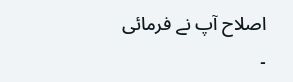اصلاح آپ نے فرمائی ۔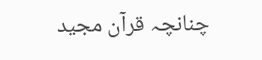چنانچہ قرآن مجید